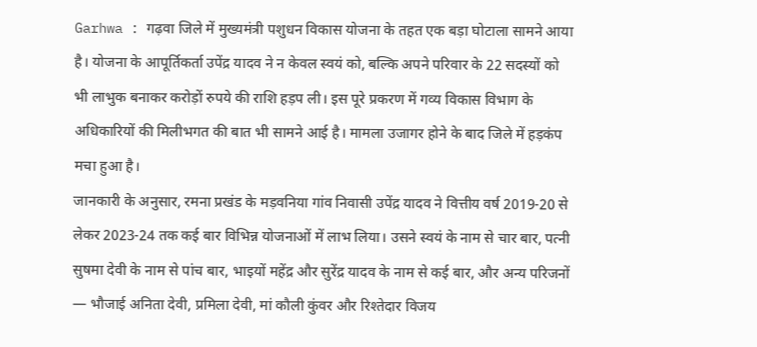Garhwa : गढ़वा जिले में मुख्यमंत्री पशुधन विकास योजना के तहत एक बड़ा घोटाला सामने आया है। योजना के आपूर्तिकर्ता उपेंद्र यादव ने न केवल स्वयं को, बल्कि अपने परिवार के 22 सदस्यों को भी लाभुक बनाकर करोड़ों रुपये की राशि हड़प ली। इस पूरे प्रकरण में गव्य विकास विभाग के अधिकारियों की मिलीभगत की बात भी सामने आई है। मामला उजागर होने के बाद जिले में हड़कंप मचा हुआ है।
जानकारी के अनुसार, रमना प्रखंड के मड़वनिया गांव निवासी उपेंद्र यादव ने वित्तीय वर्ष 2019-20 से लेकर 2023-24 तक कई बार विभिन्न योजनाओं में लाभ लिया। उसने स्वयं के नाम से चार बार, पत्नी सुषमा देवी के नाम से पांच बार, भाइयों महेंद्र और सुरेंद्र यादव के नाम से कई बार, और अन्य परिजनों — भौजाई अनिता देवी, प्रमिला देवी, मां कौली कुंवर और रिश्तेदार विजय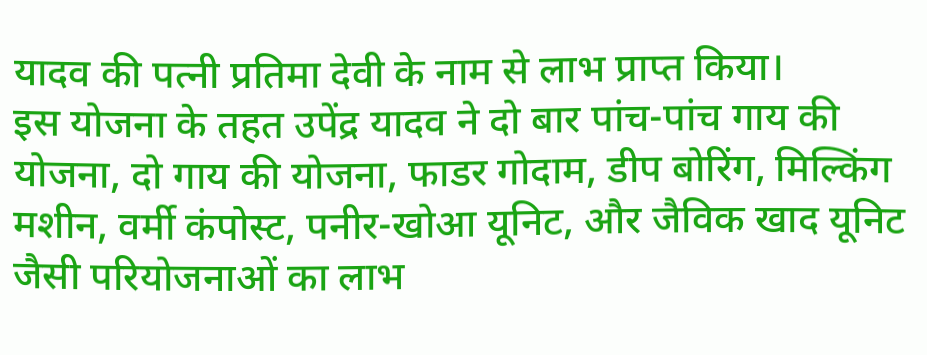यादव की पत्नी प्रतिमा देवी के नाम से लाभ प्राप्त किया।
इस योजना के तहत उपेंद्र यादव ने दो बार पांच-पांच गाय की योजना, दो गाय की योजना, फाडर गोदाम, डीप बोरिंग, मिल्किंग मशीन, वर्मी कंपोस्ट, पनीर-खोआ यूनिट, और जैविक खाद यूनिट जैसी परियोजनाओं का लाभ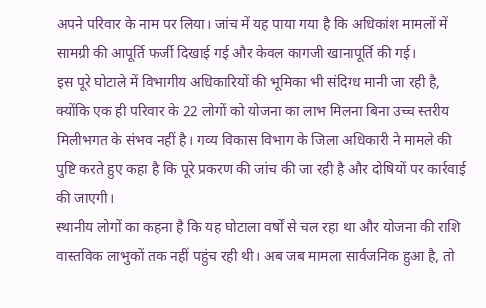अपने परिवार के नाम पर लिया। जांच में यह पाया गया है कि अधिकांश मामलों में सामग्री की आपूर्ति फर्जी दिखाई गई और केवल कागजी खानापूर्ति की गई।
इस पूरे घोटाले में विभागीय अधिकारियों की भूमिका भी संदिग्ध मानी जा रही है, क्योंकि एक ही परिवार के 22 लोगों को योजना का लाभ मिलना बिना उच्च स्तरीय मिलीभगत के संभव नहीं है। गव्य विकास विभाग के जिला अधिकारी ने मामले की पुष्टि करते हुए कहा है कि पूरे प्रकरण की जांच की जा रही है और दोषियों पर कार्रवाई की जाएगी।
स्थानीय लोगों का कहना है कि यह घोटाला वर्षों से चल रहा था और योजना की राशि वास्तविक लाभुकों तक नहीं पहुंच रही थी। अब जब मामला सार्वजनिक हुआ है, तो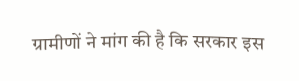ग्रामीणों ने मांग की है कि सरकार इस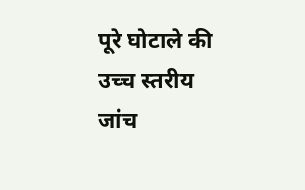पूरे घोटाले की उच्च स्तरीय जांच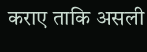कराए ताकि असली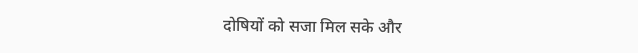दोषियों को सजा मिल सके और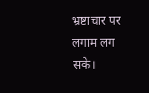भ्रष्टाचार पर लगाम लग सके।